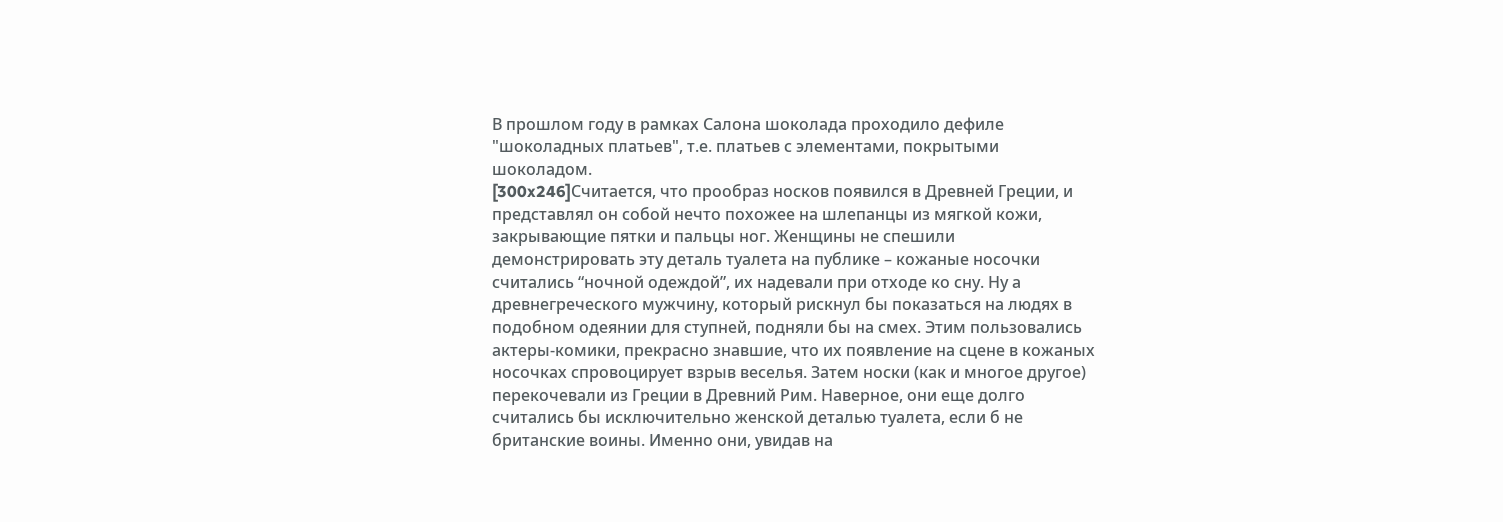В прошлом году в рамках Салона шоколада проходило дефиле "шоколадных платьев", т.е. платьев с элементами, покрытыми шоколадом.
[300x246]Считается, что прообраз носков появился в Древней Греции, и представлял он собой нечто похожее на шлепанцы из мягкой кожи, закрывающие пятки и пальцы ног. Женщины не спешили демонстрировать эту деталь туалета на публике – кожаные носочки считались “ночной одеждой”, их надевали при отходе ко сну. Ну а древнегреческого мужчину, который рискнул бы показаться на людях в подобном одеянии для ступней, подняли бы на смех. Этим пользовались актеры-комики, прекрасно знавшие, что их появление на сцене в кожаных носочках спровоцирует взрыв веселья. Затем носки (как и многое другое) перекочевали из Греции в Древний Рим. Наверное, они еще долго считались бы исключительно женской деталью туалета, если б не британские воины. Именно они, увидав на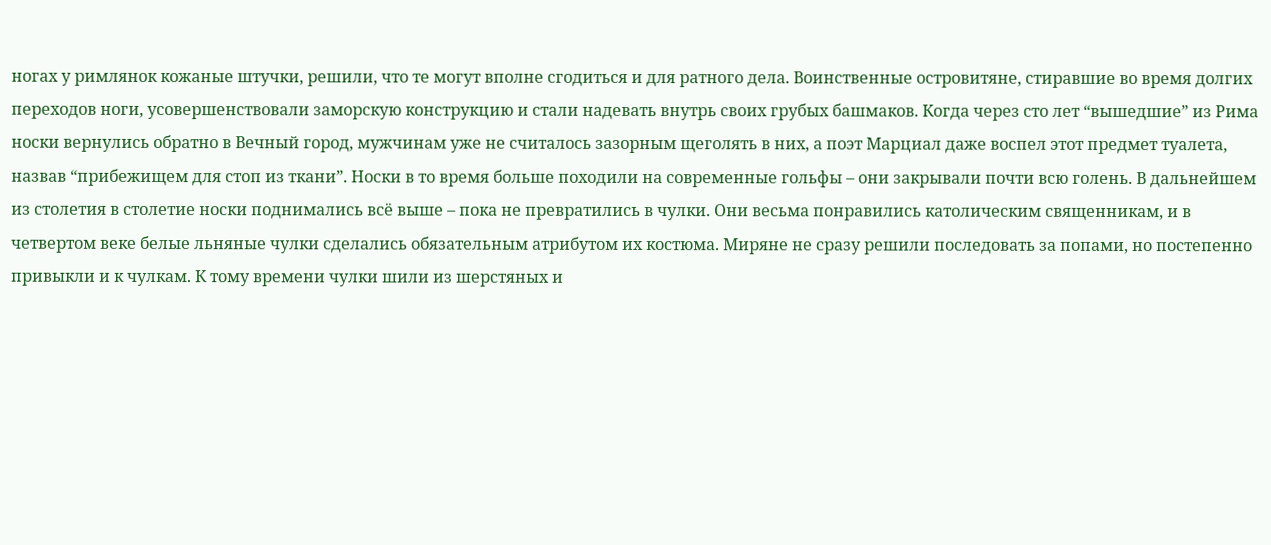ногах у римлянок кожаные штучки, решили, что те могут вполне сгодиться и для ратного дела. Воинственные островитяне, стиравшие во время долгих переходов ноги, усовершенствовали заморскую конструкцию и стали надевать внутрь своих грубых башмаков. Когда через сто лет “вышедшие” из Рима носки вернулись обратно в Вечный город, мужчинам уже не считалось зазорным щеголять в них, а поэт Марциал даже воспел этот предмет туалета, назвав “прибежищем для стоп из ткани”. Носки в то время больше походили на современные гольфы – они закрывали почти всю голень. В дальнейшем из столетия в столетие носки поднимались всё выше – пока не превратились в чулки. Они весьма понравились католическим священникам, и в четвертом веке белые льняные чулки сделались обязательным атрибутом их костюма. Миряне не сразу решили последовать за попами, но постепенно привыкли и к чулкам. К тому времени чулки шили из шерстяных и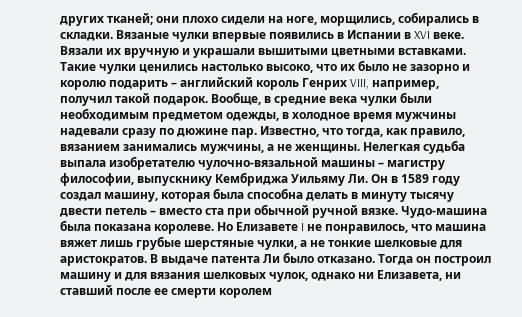других тканей; они плохо сидели на ноге, морщились, собирались в складки. Вязаные чулки впервые появились в Испании в XVI веке. Вязали их вручную и украшали вышитыми цветными вставками. Такие чулки ценились настолько высоко, что их было не зазорно и королю подарить – английский король Генрих VIII, например, получил такой подарок. Вообще, в средние века чулки были необходимым предметом одежды, в холодное время мужчины надевали сразу по дюжине пар. Известно, что тогда, как правило, вязанием занимались мужчины, а не женщины. Нелегкая судьба выпала изобретателю чулочно-вязальной машины – магистру философии, выпускнику Кембриджа Уильяму Ли. Он в 1589 году создал машину, которая была способна делать в минуту тысячу двести петель – вместо ста при обычной ручной вязке. Чудо-машина была показана королеве. Но Елизавете I не понравилось, что машина вяжет лишь грубые шерстяные чулки, а не тонкие шелковые для аристократов. В выдаче патента Ли было отказано. Тогда он построил машину и для вязания шелковых чулок, однако ни Елизавета, ни ставший после ее смерти королем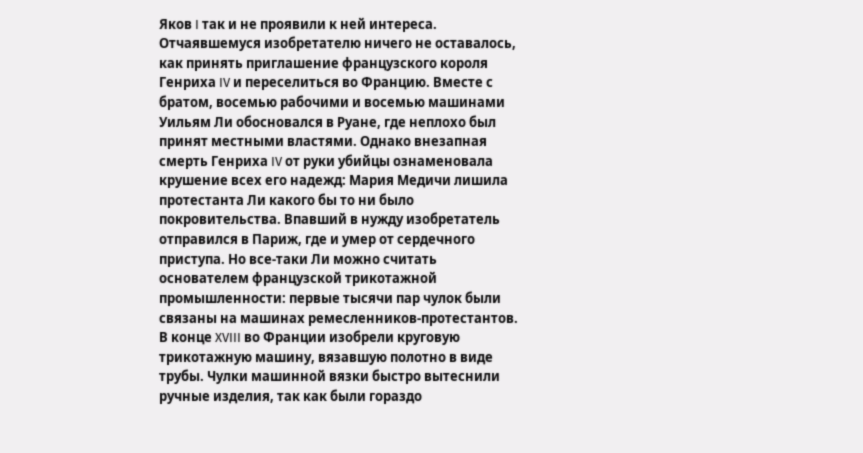Яков I так и не проявили к ней интереса. Отчаявшемуся изобретателю ничего не оставалось, как принять приглашение французского короля Генриха IV и переселиться во Францию. Вместе с братом, восемью рабочими и восемью машинами Уильям Ли обосновался в Руане, где неплохо был принят местными властями. Однако внезапная смерть Генриха IV от руки убийцы ознаменовала крушение всех его надежд: Мария Медичи лишила протестанта Ли какого бы то ни было покровительства. Впавший в нужду изобретатель отправился в Париж, где и умер от сердечного приступа. Но все-таки Ли можно считать основателем французской трикотажной промышленности: первые тысячи пар чулок были связаны на машинах ремесленников-протестантов. В конце XVIII во Франции изобрели круговую трикотажную машину, вязавшую полотно в виде трубы. Чулки машинной вязки быстро вытеснили ручные изделия, так как были гораздо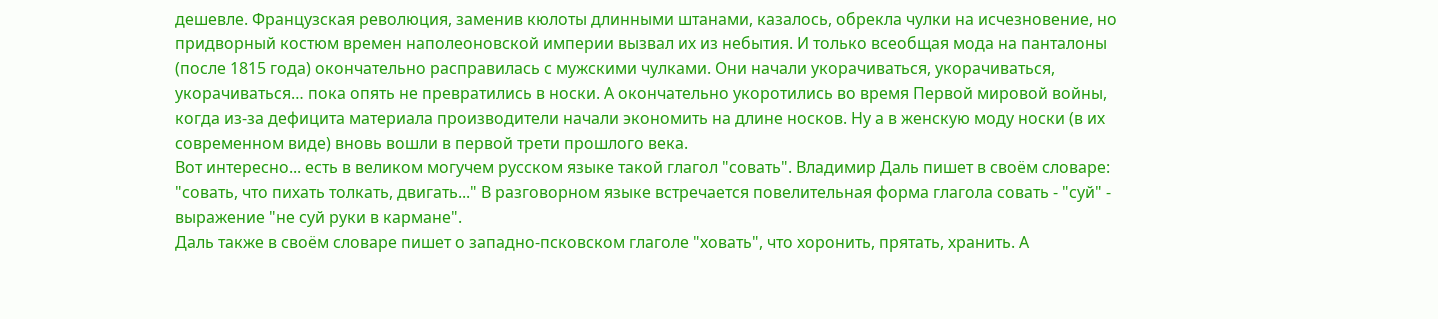дешевле. Французская революция, заменив кюлоты длинными штанами, казалось, обрекла чулки на исчезновение, но придворный костюм времен наполеоновской империи вызвал их из небытия. И только всеобщая мода на панталоны (после 1815 года) окончательно расправилась с мужскими чулками. Они начали укорачиваться, укорачиваться, укорачиваться… пока опять не превратились в носки. А окончательно укоротились во время Первой мировой войны, когда из-за дефицита материала производители начали экономить на длине носков. Ну а в женскую моду носки (в их современном виде) вновь вошли в первой трети прошлого века.
Вот интересно... есть в великом могучем русском языке такой глагол "совать". Владимир Даль пишет в своём словаре: "совать, что пихать толкать, двигать..." В разговорном языке встречается повелительная форма глагола совать - "суй" - выражение "не суй руки в кармане".
Даль также в своём словаре пишет о западно-псковском глаголе "ховать", что хоронить, прятать, хранить. А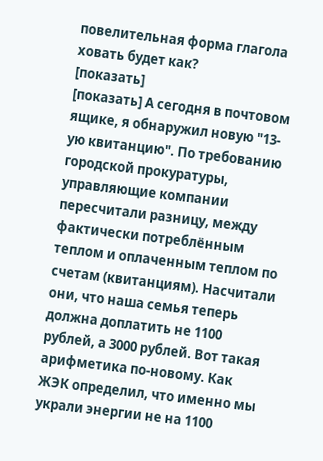повелительная форма глагола ховать будет как?
[показать]
[показать] А сегодня в почтовом ящике, я обнаружил новую "13-ую квитанцию". По требованию городской прокуратуры, управляющие компании пересчитали разницу, между фактически потреблённым теплом и оплаченным теплом по счетам (квитанциям). Насчитали они, что наша семья теперь должна доплатить не 1100 рублей, а 3000 рублей. Вот такая арифметика по-новому. Как ЖЭК определил, что именно мы украли энергии не на 1100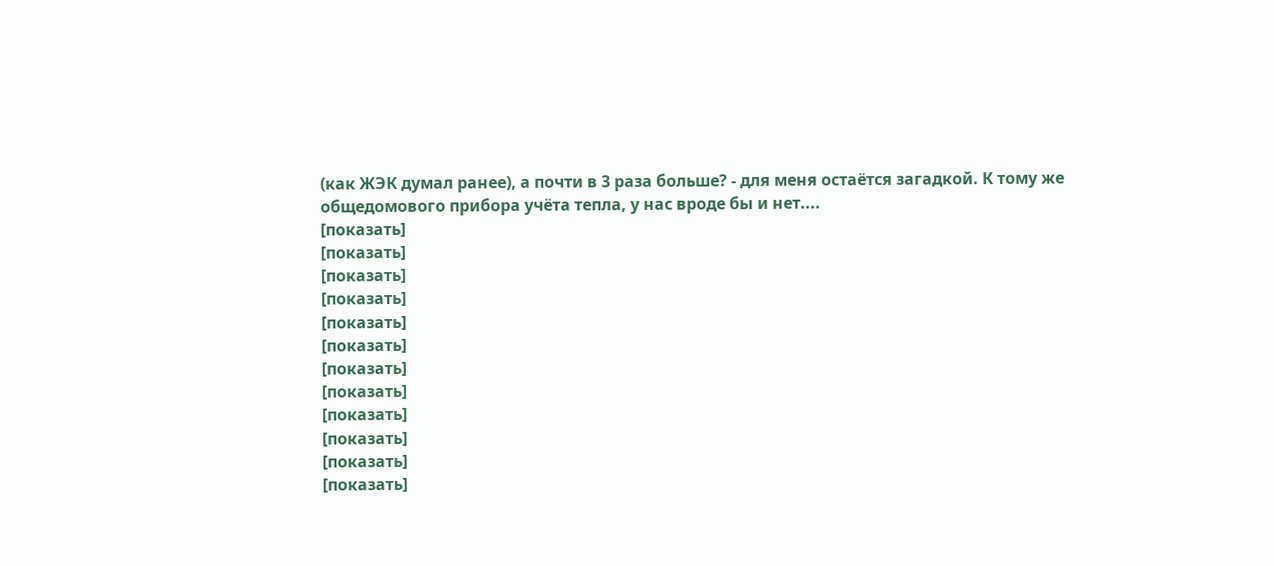(как ЖЭК думал ранее), а почти в 3 раза больше? - для меня остаётся загадкой. К тому же общедомового прибора учёта тепла, у нас вроде бы и нет....
[показать]
[показать]
[показать]
[показать]
[показать]
[показать]
[показать]
[показать]
[показать]
[показать]
[показать]
[показать]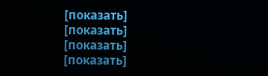[показать]
[показать]
[показать]
[показать]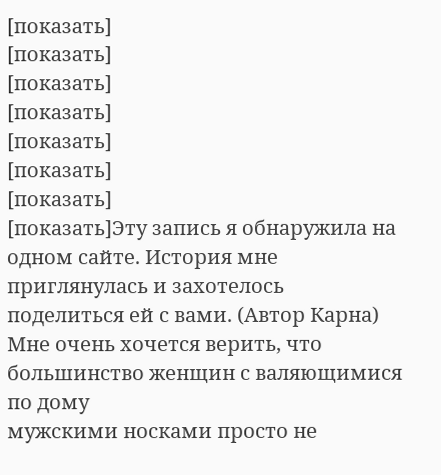[показать]
[показать]
[показать]
[показать]
[показать]
[показать]
[показать]
[показать]Эту запись я обнаружила на одном сайте. История мне приглянулась и захотелось поделиться ей с вами. (Автор Карна)
Мне очень хочется верить, что большинство женщин с валяющимися по дому
мужскими носками просто не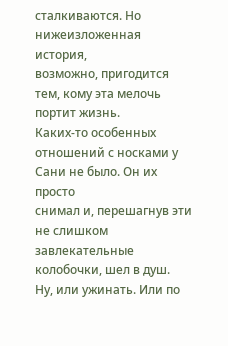сталкиваются. Но нижеизложенная история,
возможно, пригодится тем, кому эта мелочь портит жизнь.
Каких-то особенных отношений с носками у Сани не было. Он их просто
снимал и, перешагнув эти не слишком завлекательные колобочки, шел в душ.
Ну, или ужинать. Или по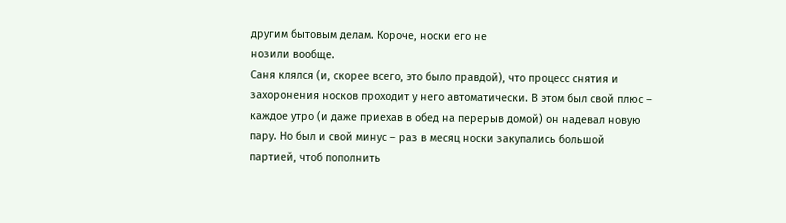другим бытовым делам. Короче, носки его не
нозили вообще.
Саня клялся (и, скорее всего, это было правдой), что процесс снятия и
захоронения носков проходит у него автоматически. В этом был свой плюс –
каждое утро (и даже приехав в обед на перерыв домой) он надевал новую
пару. Но был и свой минус – раз в месяц носки закупались большой
партией, чтоб пополнить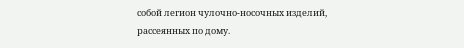собой легион чулочно-носочных изделий,
рассеянных по дому.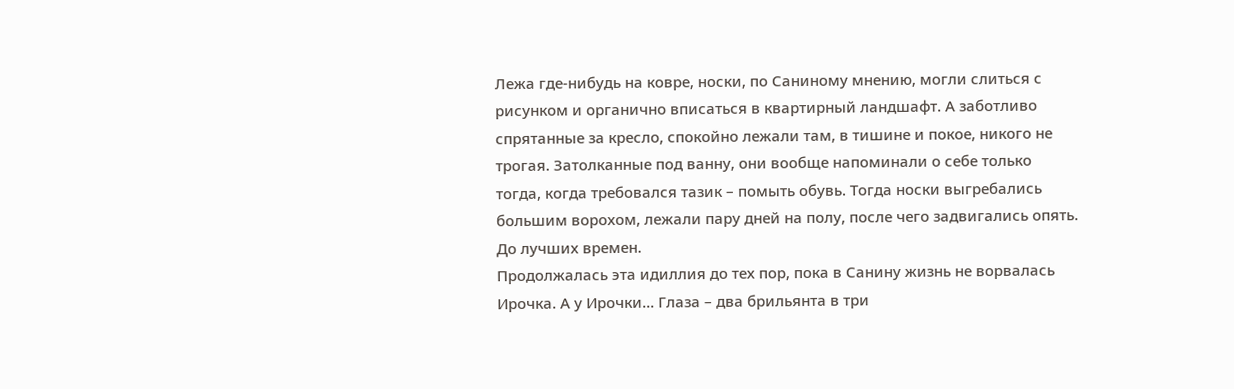Лежа где-нибудь на ковре, носки, по Саниному мнению, могли слиться с
рисунком и органично вписаться в квартирный ландшафт. А заботливо
спрятанные за кресло, спокойно лежали там, в тишине и покое, никого не
трогая. Затолканные под ванну, они вообще напоминали о себе только
тогда, когда требовался тазик – помыть обувь. Тогда носки выгребались
большим ворохом, лежали пару дней на полу, после чего задвигались опять.
До лучших времен.
Продолжалась эта идиллия до тех пор, пока в Санину жизнь не ворвалась
Ирочка. А у Ирочки... Глаза – два брильянта в три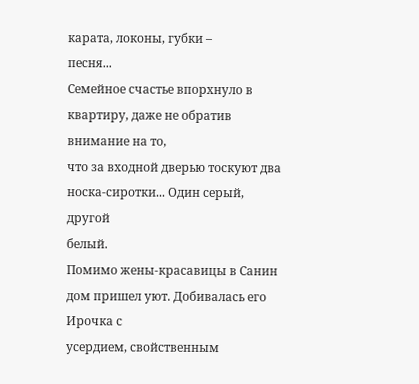карата, локоны, губки –
песня...
Семейное счастье впорхнуло в квартиру, даже не обратив внимание на то,
что за входной дверью тоскуют два носка-сиротки... Один серый, другой
белый.
Помимо жены-красавицы в Санин дом пришел уют. Добивалась его Ирочка с
усердием, свойственным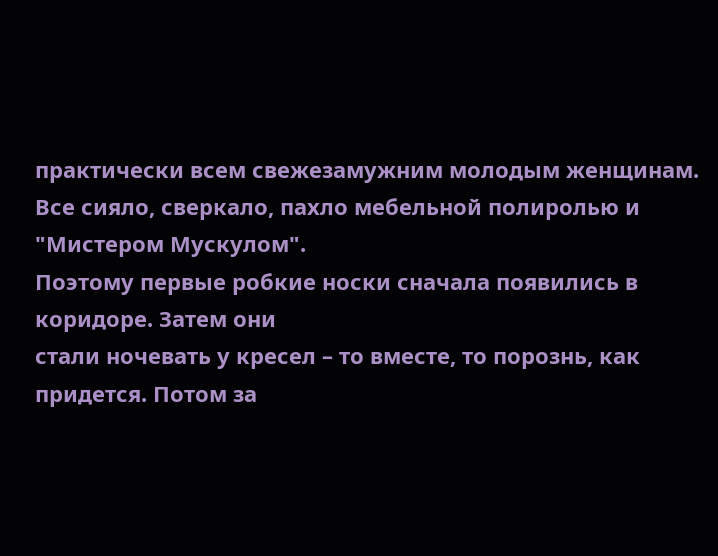практически всем свежезамужним молодым женщинам.
Все сияло, сверкало, пахло мебельной полиролью и "Мистером Мускулом".
Поэтому первые робкие носки сначала появились в коридоре. Затем они
стали ночевать у кресел – то вместе, то порознь, как придется. Потом за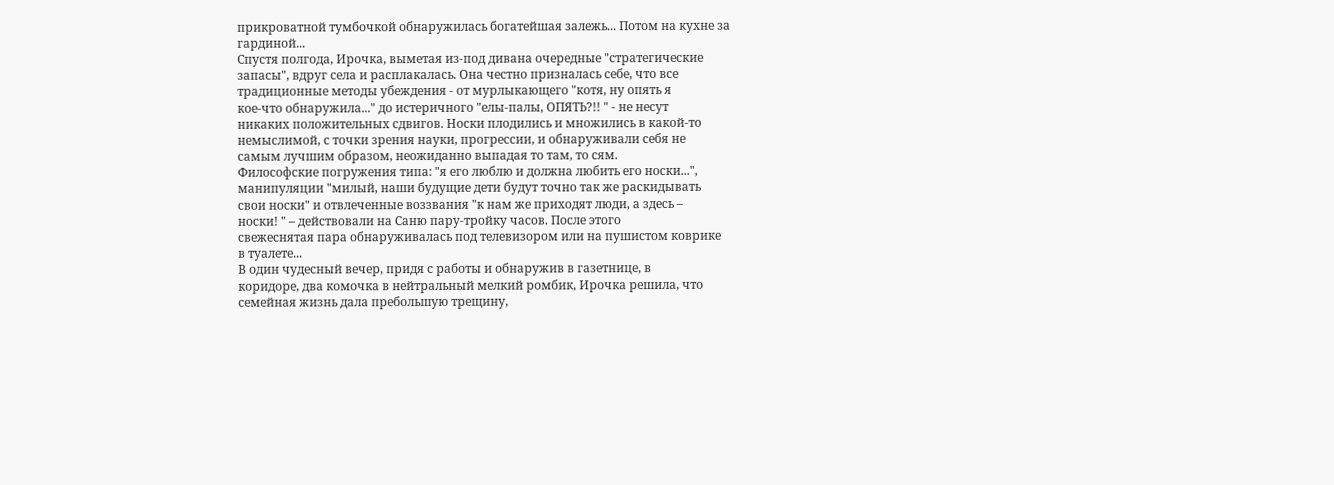прикроватной тумбочкой обнаружилась богатейшая залежь... Потом на кухне за
гардиной...
Спустя полгода, Ирочка, выметая из-под дивана очередные "стратегические
запасы", вдруг села и расплакалась. Она честно призналась себе, что все
традиционные методы убеждения - от мурлыкающего "котя, ну опять я
кое-что обнаружила..." до истеричного "елы-палы, ОПЯТЬ?!! " - не несут
никаких положительных сдвигов. Носки плодились и множились в какой-то
немыслимой, с точки зрения науки, прогрессии, и обнаруживали себя не
самым лучшим образом, неожиданно выпадая то там, то сям.
Философские погружения типа: "я его люблю и должна любить его носки...",
манипуляции "милый, наши будущие дети будут точно так же раскидывать
свои носки" и отвлеченные воззвания "к нам же приходят люди, а здесь –
носки! " – действовали на Саню пару-тройку часов. После этого
свежеснятая пара обнаруживалась под телевизором или на пушистом коврике
в туалете...
В один чудесный вечер, придя с работы и обнаружив в газетнице, в
коридоре, два комочка в нейтральный мелкий ромбик, Ирочка решила, что
семейная жизнь дала пребольшую трещину,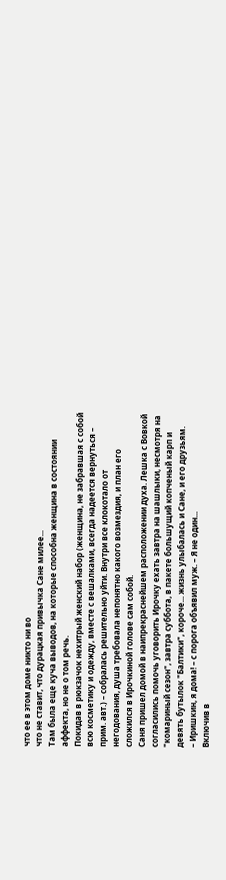что ее в этом доме никто ни во
что не ставит, что дурацкая привычка Сане милее...
Там была еще куча выводов, на которые способна женщина в состоянии
аффекта, но не о том речь.
Покидав в рюкзачок нехитрый женский набор (женщина, не забравшая с собой
всю косметику и одежду, вместе с вешалками, всегда надеется вернуться –
прим. авт.) – собралась решительно уйти. Внутри все клокотало от
негодования, душа требовала непонятно какого возмездия, и план его
сложился в Ирочкиной голове сам собой.
Саня пришел домой в наипрекраснейшем расположении духа. Лешка с Вовкой
согласились помочь уговорить Ирочку ехать завтра на шашлыки, несмотря на
"комариный сезон", завтра суббота, в пакете большущий копченый карп и
девять бутылок "Балтики", короче... жизнь улыбалась и Сане, и его друзьям.
– Иришкин, я дома! – с порога объявил муж. – Я не один...
Включив в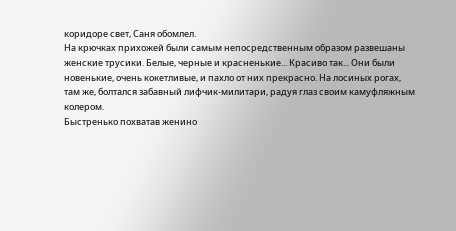коридоре свет, Саня обомлел.
На крючках прихожей были самым непосредственным образом развешаны
женские трусики. Белые, черные и красненькие... Красиво так... Они были
новенькие, очень кокетливые, и пахло от них прекрасно. На лосиных рогах,
там же, болтался забавный лифчик-милитари, радуя глаз своим камуфляжным
колером.
Быстренько похватав женино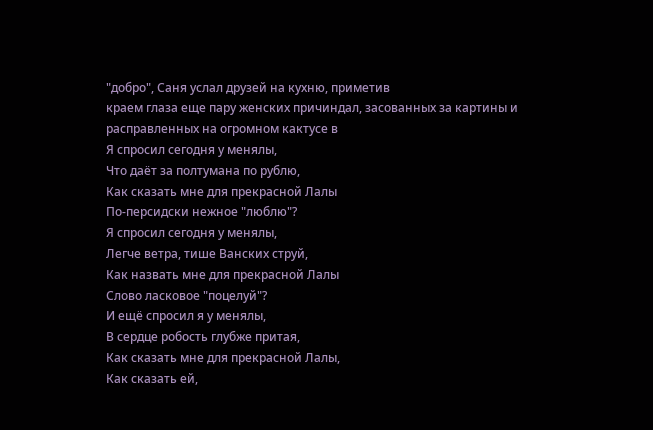"добро", Саня услал друзей на кухню, приметив
краем глаза еще пару женских причиндал, засованных за картины и
расправленных на огромном кактусе в
Я спросил сегодня у менялы,
Что даёт за полтумана по рублю,
Как сказать мне для прекрасной Лалы
По-персидски нежное "люблю"?
Я спросил сегодня у менялы,
Легче ветра, тише Ванских струй,
Как назвать мне для прекрасной Лалы
Слово ласковое "поцелуй"?
И ещё спросил я у менялы,
В сердце робость глубже притая,
Как сказать мне для прекрасной Лалы,
Как сказать ей,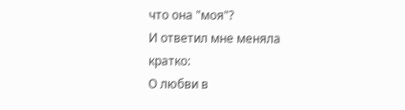что она "моя"?
И ответил мне меняла кратко:
О любви в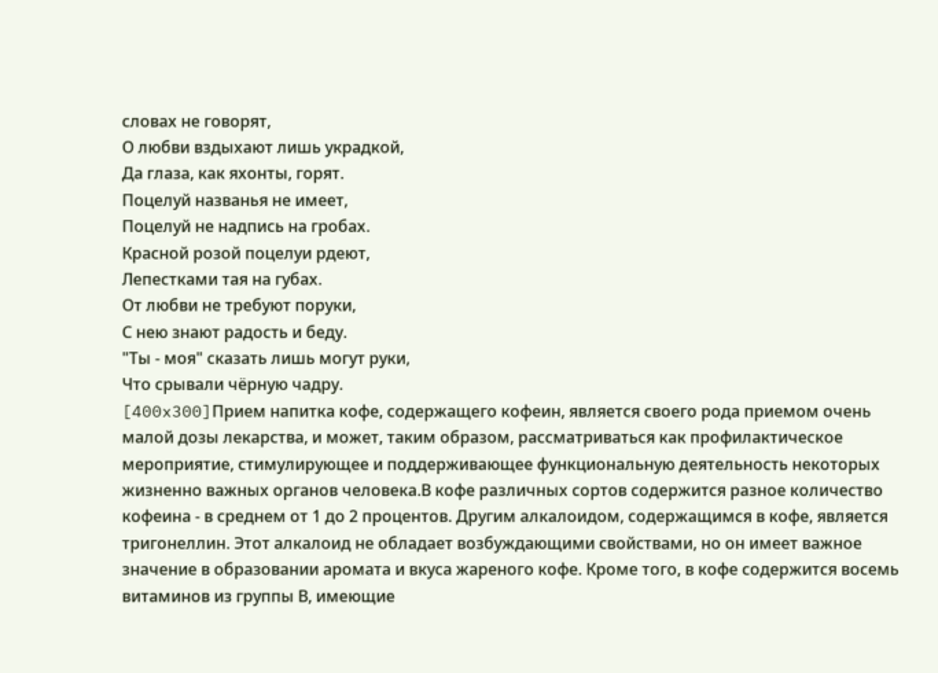словах не говорят,
О любви вздыхают лишь украдкой,
Да глаза, как яхонты, горят.
Поцелуй названья не имеет,
Поцелуй не надпись на гробах.
Красной розой поцелуи рдеют,
Лепестками тая на губах.
От любви не требуют поруки,
С нею знают радость и беду.
"Ты - моя" сказать лишь могут руки,
Что срывали чёрную чадру.
[400x300]Прием напитка кофе, содержащего кофеин, является своего рода приемом очень малой дозы лекарства, и может, таким образом, рассматриваться как профилактическое мероприятие, стимулирующее и поддерживающее функциональную деятельность некоторых жизненно важных органов человека.В кофе различных сортов содержится разное количество кофеина - в среднем от 1 до 2 процентов. Другим алкалоидом, содержащимся в кофе, является тригонеллин. Этот алкалоид не обладает возбуждающими свойствами, но он имеет важное значение в образовании аромата и вкуса жареного кофе. Кроме того, в кофе содержится восемь витаминов из группы В, имеющие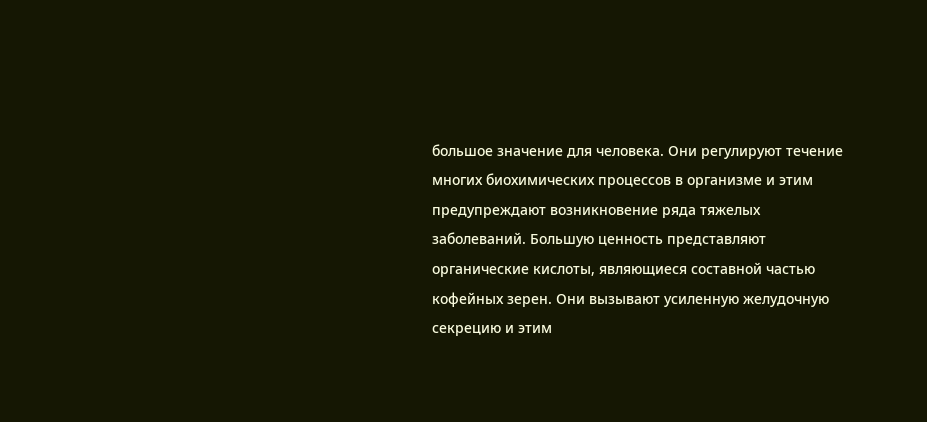большое значение для человека. Они регулируют течение многих биохимических процессов в организме и этим предупреждают возникновение ряда тяжелых заболеваний. Большую ценность представляют органические кислоты, являющиеся составной частью кофейных зерен. Они вызывают усиленную желудочную секрецию и этим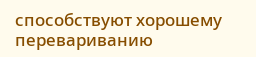способствуют хорошему перевариванию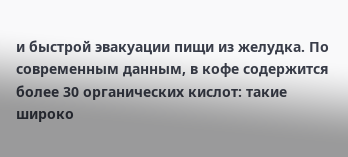и быстрой эвакуации пищи из желудка. По современным данным, в кофе содержится более 30 органических кислот: такие широко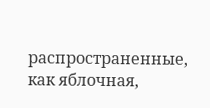распространенные, как яблочная,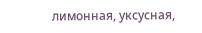лимонная, уксусная,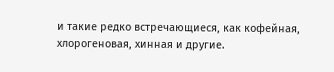и такие редко встречающиеся, как кофейная, хлорогеновая, хинная и другие.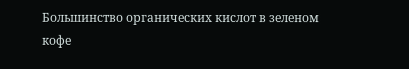Большинство органических кислот в зеленом кофе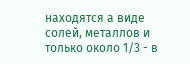находятся а виде солей, металлов и только около 1/3 - в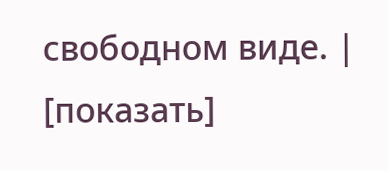свободном виде. |
[показать]